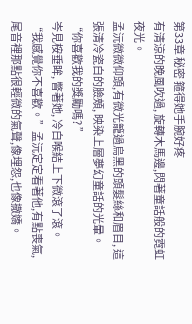第33章 秘密 箍得她手腕好疼
有清涼的晚風吹過, 旋轉木馬邊,閃著童話般的霓虹夜光。
孟沅微微仰頭,有微光籠過烏黑的頭髮絲和眉目, 這張清冷瓷白的臉頰, 映染上層夢幻童話的光暈。
“你喜歡我的獎勵嗎? ”
岑見桉垂眸, 瞥著她, 冷白喉結上下微滾了滾。
“我感覺你不喜歡。”孟沅定定看著他,有點喪氣, 尾音裡那點很輕微的氣聲,像埋怨,也像撒嬌。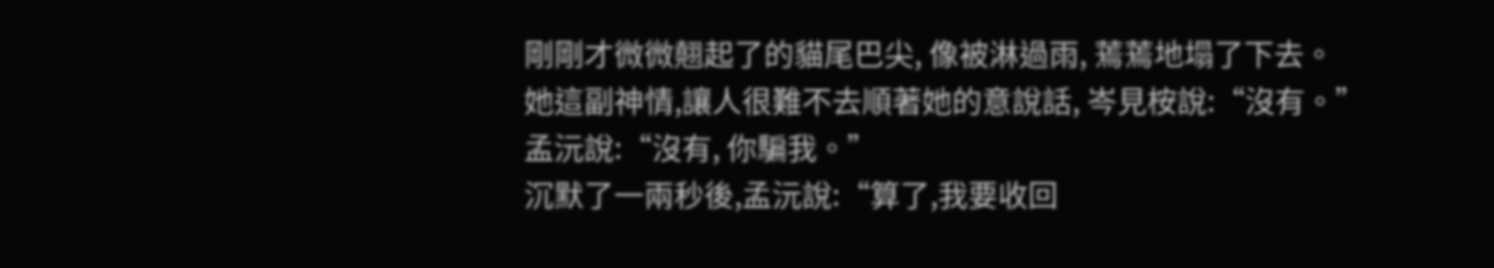剛剛才微微翹起了的貓尾巴尖, 像被淋過雨, 蔫蔫地塌了下去。
她這副神情,讓人很難不去順著她的意說話, 岑見桉說:“沒有。”
孟沅說:“沒有, 你騙我。”
沉默了一兩秒後,孟沅說:“算了,我要收回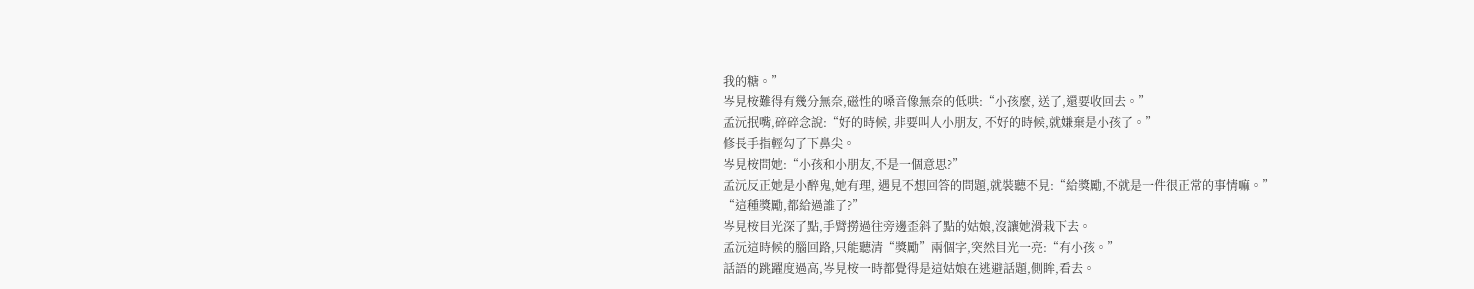我的糖。”
岑見桉難得有幾分無奈,磁性的嗓音像無奈的低哄:“小孩麼, 送了,還要收回去。”
孟沅抿嘴,碎碎念說:“好的時候, 非要叫人小朋友, 不好的時候,就嫌棄是小孩了。”
修長手指輕勾了下鼻尖。
岑見桉問她:“小孩和小朋友,不是一個意思?”
孟沅反正她是小醉鬼,她有理, 遇見不想回答的問題,就裝聽不見:“給獎勵,不就是一件很正常的事情嘛。”
“這種獎勵,都給過誰了?”
岑見桉目光深了點,手臂撈過往旁邊歪斜了點的姑娘,沒讓她滑栽下去。
孟沅這時候的腦回路,只能聽清“獎勵”兩個字,突然目光一亮:“有小孩。”
話語的跳躍度過高,岑見桉一時都覺得是這姑娘在逃避話題,側眸,看去。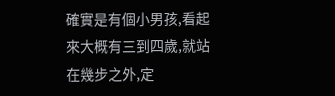確實是有個小男孩,看起來大概有三到四歲,就站在幾步之外,定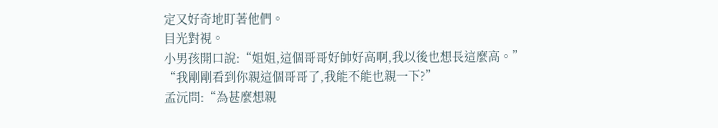定又好奇地盯著他們。
目光對視。
小男孩開口說:“姐姐,這個哥哥好帥好高啊,我以後也想長這麼高。”
“我剛剛看到你親這個哥哥了,我能不能也親一下?”
孟沅問:“為甚麼想親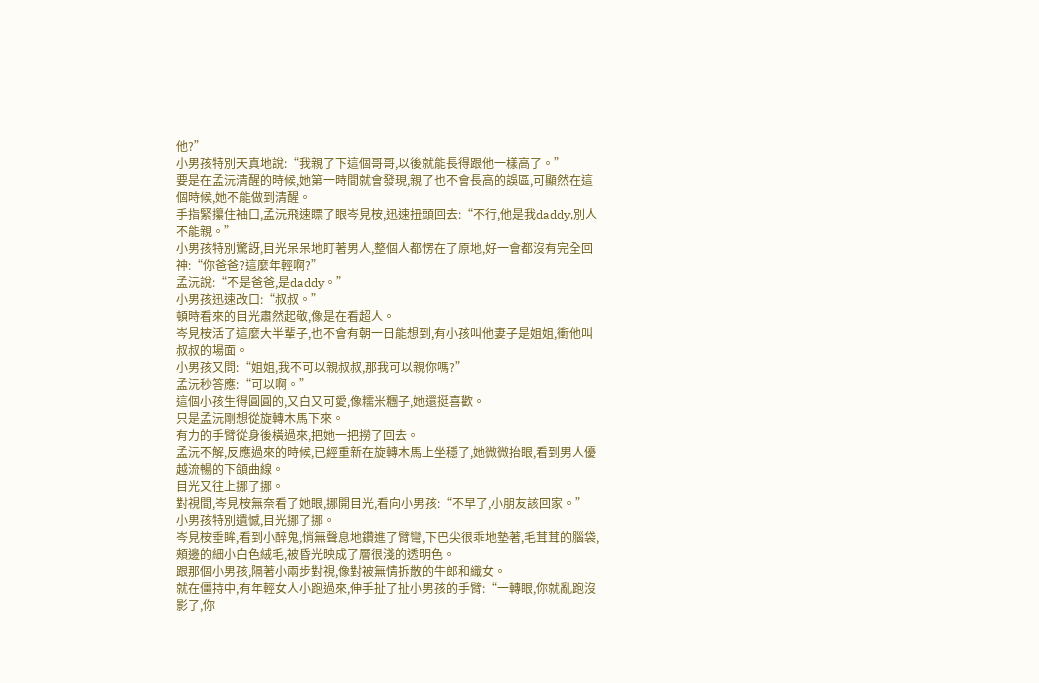他?”
小男孩特別天真地說:“我親了下這個哥哥,以後就能長得跟他一樣高了。”
要是在孟沅清醒的時候,她第一時間就會發現,親了也不會長高的誤區,可顯然在這個時候,她不能做到清醒。
手指緊攥住袖口,孟沅飛速瞟了眼岑見桉,迅速扭頭回去:“不行,他是我daddy,別人不能親。”
小男孩特別驚訝,目光呆呆地盯著男人,整個人都愣在了原地,好一會都沒有完全回神:“你爸爸?這麼年輕啊?”
孟沅說:“不是爸爸,是daddy。”
小男孩迅速改口:“叔叔。”
頓時看來的目光肅然起敬,像是在看超人。
岑見桉活了這麼大半輩子,也不會有朝一日能想到,有小孩叫他妻子是姐姐,衝他叫叔叔的場面。
小男孩又問:“姐姐,我不可以親叔叔,那我可以親你嗎?”
孟沅秒答應:“可以啊。”
這個小孩生得圓圓的,又白又可愛,像糯米糰子,她還挺喜歡。
只是孟沅剛想從旋轉木馬下來。
有力的手臂從身後橫過來,把她一把撈了回去。
孟沅不解,反應過來的時候,已經重新在旋轉木馬上坐穩了,她微微抬眼,看到男人優越流暢的下頜曲線。
目光又往上挪了挪。
對視間,岑見桉無奈看了她眼,挪開目光,看向小男孩:“不早了,小朋友該回家。”
小男孩特別遺憾,目光挪了挪。
岑見桉垂眸,看到小醉鬼,悄無聲息地鑽進了臂彎,下巴尖很乖地墊著,毛茸茸的腦袋,頰邊的細小白色絨毛,被昏光映成了層很淺的透明色。
跟那個小男孩,隔著小兩步對視,像對被無情拆散的牛郎和織女。
就在僵持中,有年輕女人小跑過來,伸手扯了扯小男孩的手臂:“一轉眼,你就亂跑沒影了,你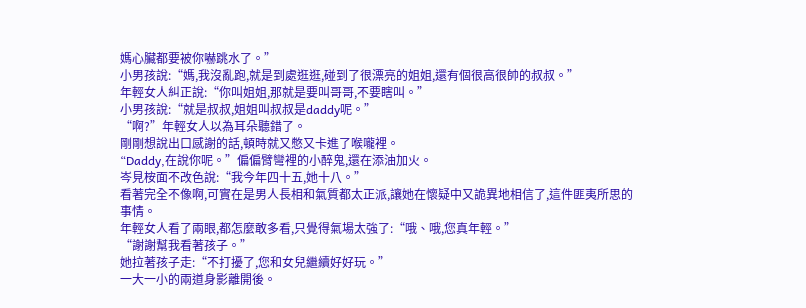媽心臟都要被你嚇跳水了。”
小男孩說:“媽,我沒亂跑,就是到處逛逛,碰到了很漂亮的姐姐,還有個很高很帥的叔叔。”
年輕女人糾正說:“你叫姐姐,那就是要叫哥哥,不要瞎叫。”
小男孩說:“就是叔叔,姐姐叫叔叔是daddy呢。”
“啊?”年輕女人以為耳朵聽錯了。
剛剛想說出口感謝的話,頓時就又憋又卡進了喉嚨裡。
“Daddy,在說你呢。”偏偏臂彎裡的小醉鬼,還在添油加火。
岑見桉面不改色說:“我今年四十五,她十八。”
看著完全不像啊,可實在是男人長相和氣質都太正派,讓她在懷疑中又詭異地相信了,這件匪夷所思的事情。
年輕女人看了兩眼,都怎麼敢多看,只覺得氣場太強了:“哦、哦,您真年輕。”
“謝謝幫我看著孩子。”
她拉著孩子走:“不打擾了,您和女兒繼續好好玩。”
一大一小的兩道身影離開後。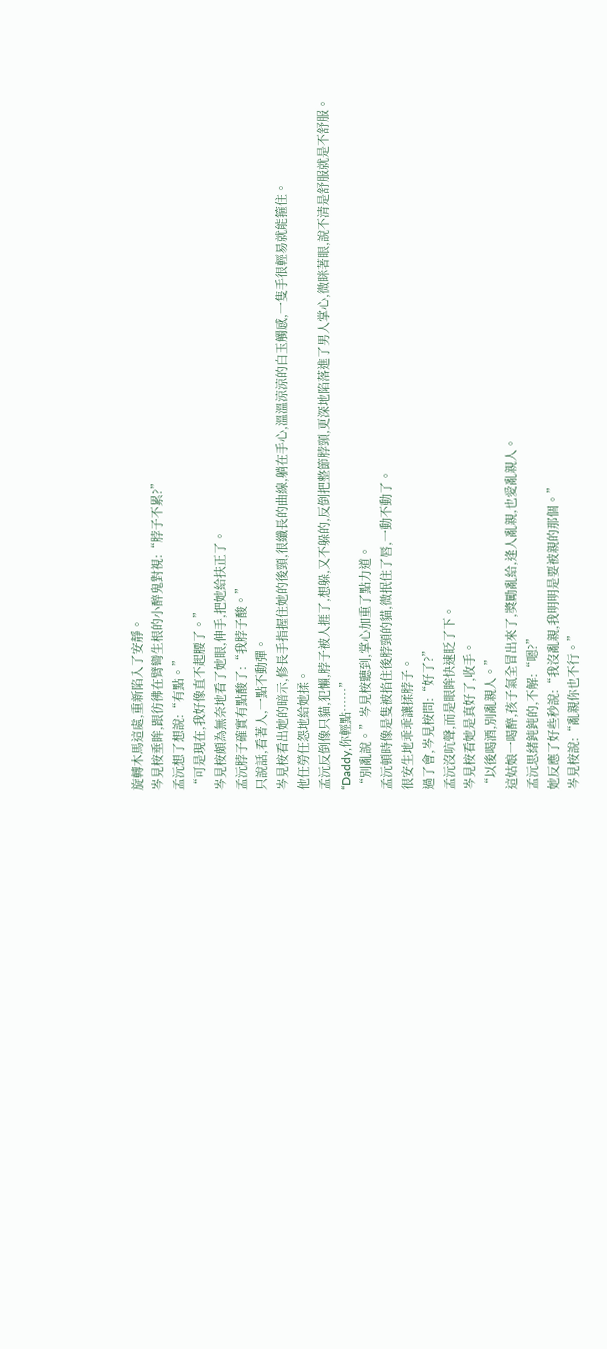旋轉木馬這處,重新陷入了安靜。
岑見桉垂眸,跟彷彿在臂彎生根的小醉鬼對視:“脖子不累?”
孟沅想了想說:“有點。”
“可是現在,我好像直不起腰了。”
岑見桉頗為無奈地看了她眼,伸手,把她給扶正了。
孟沅脖子確實有點酸了:“我脖子酸。”
只說話,看著人,一點不動彈。
岑見桉看出她的暗示,修長手指握住她的後頸,很纖長的曲線,躺在手心,溫溫涼涼的白玉觸感,一隻手很輕易就能箍住。
他任勞任怨地給她揉。
孟沅反倒像只貓,犯懶,脖子被人捱了,想躲,又不躲的,反倒把整節脖頸,更深地陷落進了男人掌心,微眯著眼,說不清是舒服就是不舒服。
“Daddy,你輕點……”
“別亂說。”岑見桉聽到,掌心加重了點力道。
孟沅頓時像是隻被掐住後脖頸的貓,微抿住了唇,一動不動了。
很安生地乖乖讓揉脖子。
過了會,岑見桉問:“好了?”
孟沅沒吭聲,而是眼眸快速眨了下。
岑見桉看她是真好了,收手。
“以後喝酒,別亂親人。”
這姑娘一喝醉,孩子氣全冒出來了,獎勵亂給,逢人亂親,也愛亂親人。
孟沅思緒鈍鈍的,不解:“嗯?”
她反應了好些秒說:“我沒亂親,我明明是要被親的那個。”
岑見桉說:“亂親你也不行。”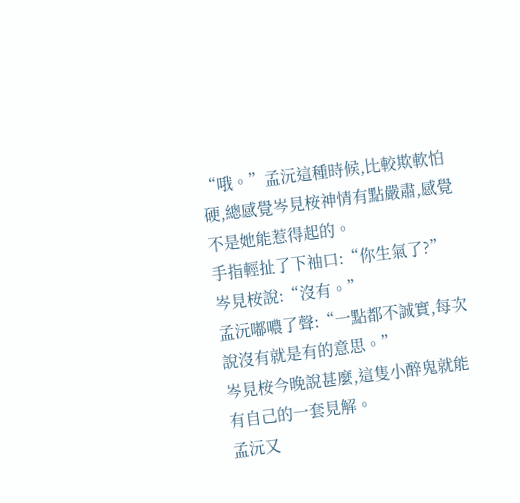“哦。”孟沅這種時候,比較欺軟怕硬,總感覺岑見桉神情有點嚴肅,感覺不是她能惹得起的。
手指輕扯了下袖口:“你生氣了?”
岑見桉說:“沒有。”
孟沅嘟噥了聲:“一點都不誠實,每次說沒有就是有的意思。”
岑見桉今晚說甚麼,這隻小醉鬼就能有自己的一套見解。
孟沅又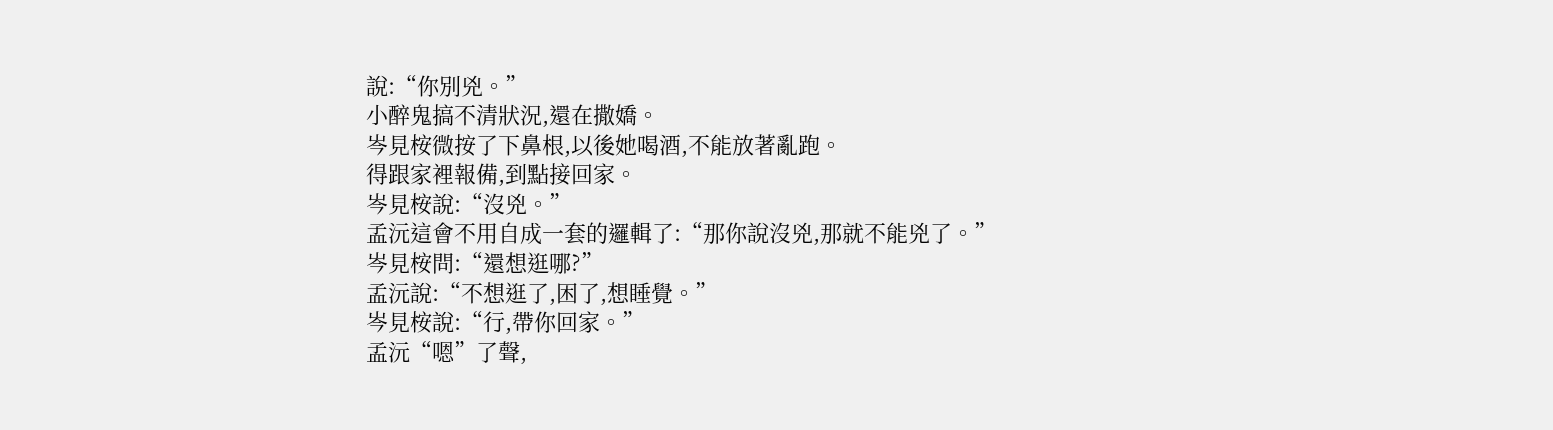說:“你別兇。”
小醉鬼搞不清狀況,還在撒嬌。
岑見桉微按了下鼻根,以後她喝酒,不能放著亂跑。
得跟家裡報備,到點接回家。
岑見桉說:“沒兇。”
孟沅這會不用自成一套的邏輯了:“那你說沒兇,那就不能兇了。”
岑見桉問:“還想逛哪?”
孟沅說:“不想逛了,困了,想睡覺。”
岑見桉說:“行,帶你回家。”
孟沅“嗯”了聲,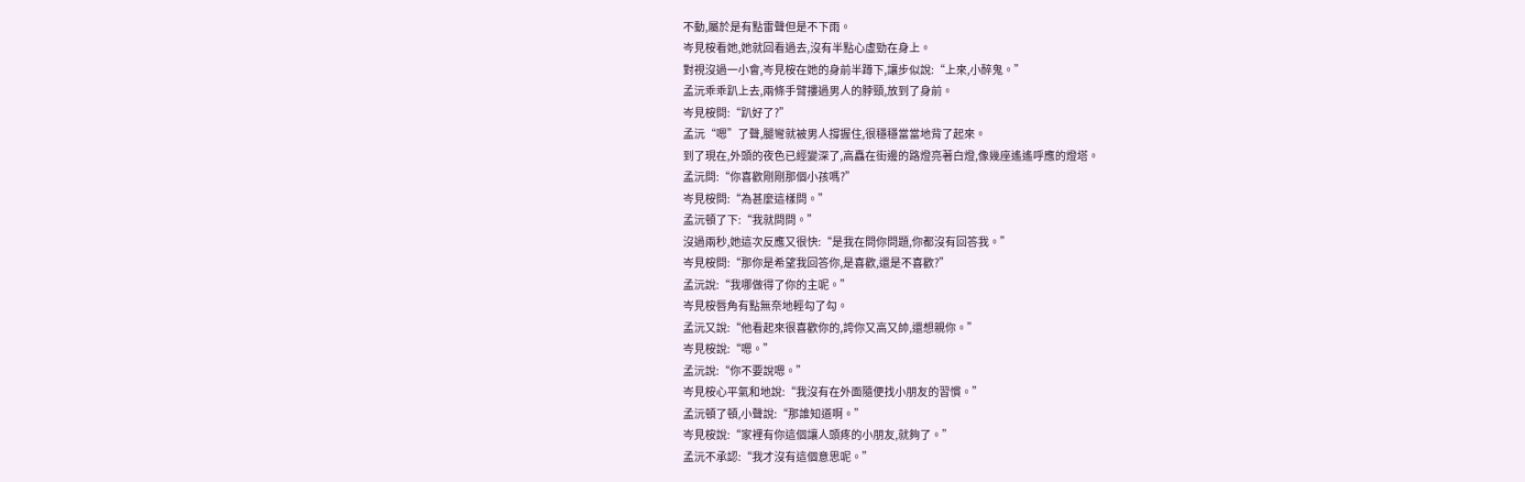不動,屬於是有點雷聲但是不下雨。
岑見桉看她,她就回看過去,沒有半點心虛勁在身上。
對視沒過一小會,岑見桉在她的身前半蹲下,讓步似說:“上來,小醉鬼。”
孟沅乖乖趴上去,兩條手臂摟過男人的脖頸,放到了身前。
岑見桉問:“趴好了?”
孟沅“嗯”了聲,腿彎就被男人撐握住,很穩穩當當地背了起來。
到了現在,外頭的夜色已經變深了,高矗在街邊的路燈亮著白燈,像幾座遙遙呼應的燈塔。
孟沅問:“你喜歡剛剛那個小孩嗎?”
岑見桉問:“為甚麼這樣問。”
孟沅頓了下:“我就問問。”
沒過兩秒,她這次反應又很快:“是我在問你問題,你都沒有回答我。”
岑見桉問:“那你是希望我回答你,是喜歡,還是不喜歡?”
孟沅說:“我哪做得了你的主呢。”
岑見桉唇角有點無奈地輕勾了勾。
孟沅又說:“他看起來很喜歡你的,誇你又高又帥,還想親你。”
岑見桉說:“嗯。”
孟沅說:“你不要說嗯。”
岑見桉心平氣和地說:“我沒有在外面隨便找小朋友的習慣。”
孟沅頓了頓,小聲說:“那誰知道啊。”
岑見桉說:“家裡有你這個讓人頭疼的小朋友,就夠了。”
孟沅不承認:“我才沒有這個意思呢。”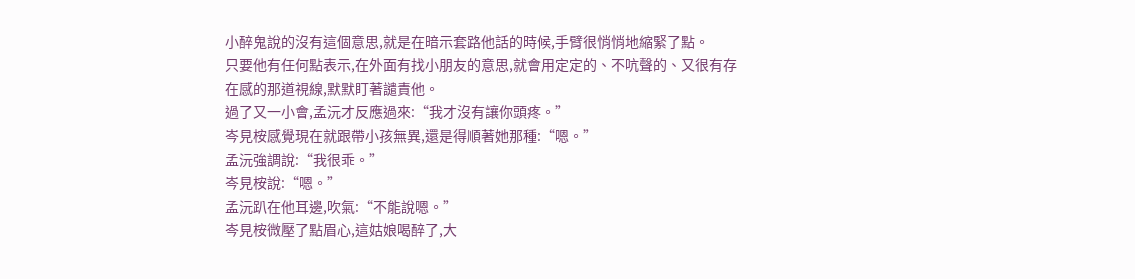小醉鬼說的沒有這個意思,就是在暗示套路他話的時候,手臂很悄悄地縮緊了點。
只要他有任何點表示,在外面有找小朋友的意思,就會用定定的、不吭聲的、又很有存在感的那道視線,默默盯著譴責他。
過了又一小會,孟沅才反應過來:“我才沒有讓你頭疼。”
岑見桉感覺現在就跟帶小孩無異,還是得順著她那種:“嗯。”
孟沅強調說:“我很乖。”
岑見桉說:“嗯。”
孟沅趴在他耳邊,吹氣:“不能說嗯。”
岑見桉微壓了點眉心,這姑娘喝醉了,大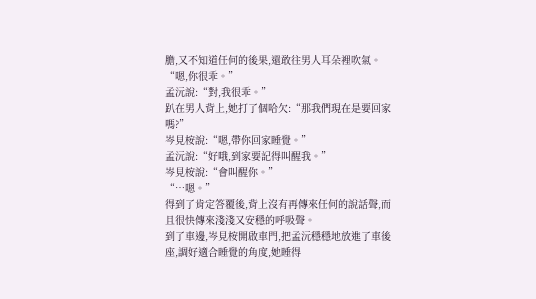膽,又不知道任何的後果,還敢往男人耳朵裡吹氣。
“嗯,你很乖。”
孟沅說:“對,我很乖。”
趴在男人背上,她打了個哈欠:“那我們現在是要回家嗎?”
岑見桉說:“嗯,帶你回家睡覺。”
孟沅說:“好哦,到家要記得叫醒我。”
岑見桉說:“會叫醒你。”
“…嗯。”
得到了肯定答覆後,背上沒有再傳來任何的說話聲,而且很快傳來淺淺又安穩的呼吸聲。
到了車邊,岑見桉開啟車門,把孟沅穩穩地放進了車後座,調好適合睡覺的角度,她睡得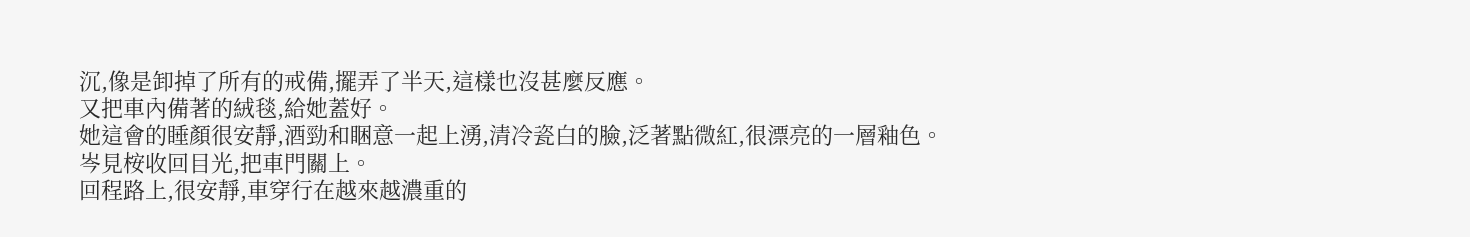沉,像是卸掉了所有的戒備,擺弄了半天,這樣也沒甚麼反應。
又把車內備著的絨毯,給她蓋好。
她這會的睡顏很安靜,酒勁和睏意一起上湧,清冷瓷白的臉,泛著點微紅,很漂亮的一層釉色。
岑見桉收回目光,把車門關上。
回程路上,很安靜,車穿行在越來越濃重的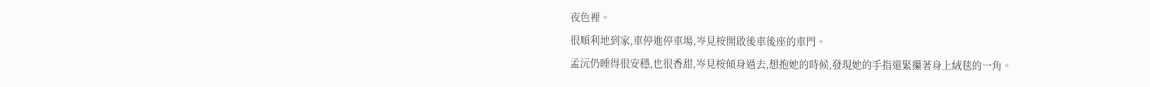夜色裡。
很順利地到家,車停進停車場,岑見桉開啟後車後座的車門。
孟沅仍睡得很安穩,也很香甜,岑見桉傾身過去,想抱她的時候,發現她的手指還緊攥著身上絨毯的一角。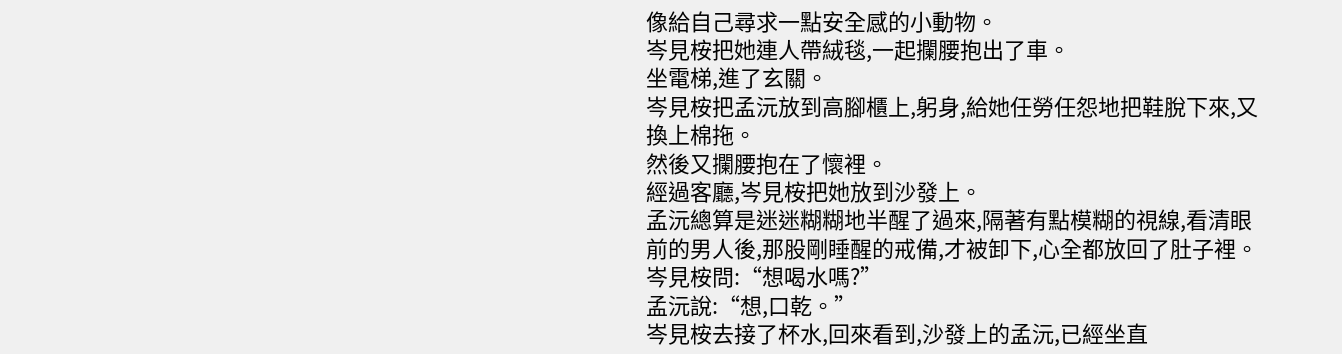像給自己尋求一點安全感的小動物。
岑見桉把她連人帶絨毯,一起攔腰抱出了車。
坐電梯,進了玄關。
岑見桉把孟沅放到高腳櫃上,躬身,給她任勞任怨地把鞋脫下來,又換上棉拖。
然後又攔腰抱在了懷裡。
經過客廳,岑見桉把她放到沙發上。
孟沅總算是迷迷糊糊地半醒了過來,隔著有點模糊的視線,看清眼前的男人後,那股剛睡醒的戒備,才被卸下,心全都放回了肚子裡。
岑見桉問:“想喝水嗎?”
孟沅說:“想,口乾。”
岑見桉去接了杯水,回來看到,沙發上的孟沅,已經坐直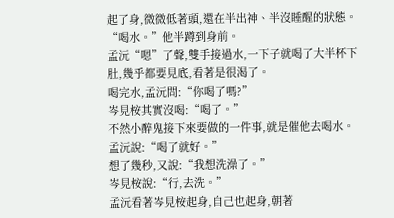起了身,微微低著頭,還在半出神、半沒睡醒的狀態。
“喝水。”他半蹲到身前。
孟沅“嗯”了聲,雙手接過水,一下子就喝了大半杯下肚,幾乎都要見底,看著是很渴了。
喝完水,孟沅問:“你喝了嗎?”
岑見桉其實沒喝:“喝了。”
不然小醉鬼接下來要做的一件事,就是催他去喝水。
孟沅說:“喝了就好。”
想了幾秒,又說:“我想洗澡了。”
岑見桉說:“行,去洗。”
孟沅看著岑見桉起身,自己也起身,朝著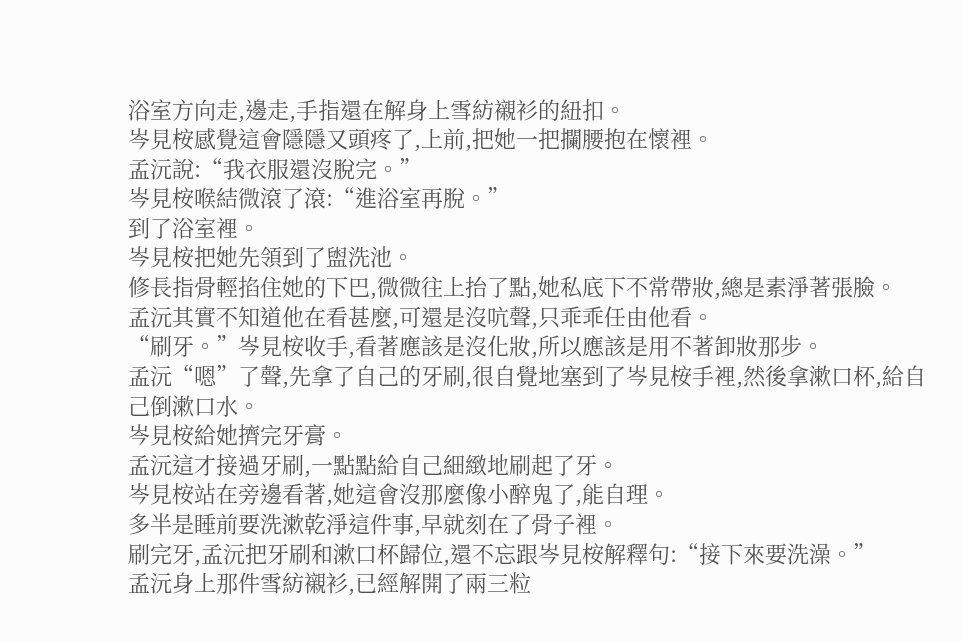浴室方向走,邊走,手指還在解身上雪紡襯衫的紐扣。
岑見桉感覺這會隱隱又頭疼了,上前,把她一把攔腰抱在懷裡。
孟沅說:“我衣服還沒脫完。”
岑見桉喉結微滾了滾:“進浴室再脫。”
到了浴室裡。
岑見桉把她先領到了盥洗池。
修長指骨輕掐住她的下巴,微微往上抬了點,她私底下不常帶妝,總是素淨著張臉。
孟沅其實不知道他在看甚麼,可還是沒吭聲,只乖乖任由他看。
“刷牙。”岑見桉收手,看著應該是沒化妝,所以應該是用不著卸妝那步。
孟沅“嗯”了聲,先拿了自己的牙刷,很自覺地塞到了岑見桉手裡,然後拿漱口杯,給自己倒漱口水。
岑見桉給她擠完牙膏。
孟沅這才接過牙刷,一點點給自己細緻地刷起了牙。
岑見桉站在旁邊看著,她這會沒那麼像小醉鬼了,能自理。
多半是睡前要洗漱乾淨這件事,早就刻在了骨子裡。
刷完牙,孟沅把牙刷和漱口杯歸位,還不忘跟岑見桉解釋句:“接下來要洗澡。”
孟沅身上那件雪紡襯衫,已經解開了兩三粒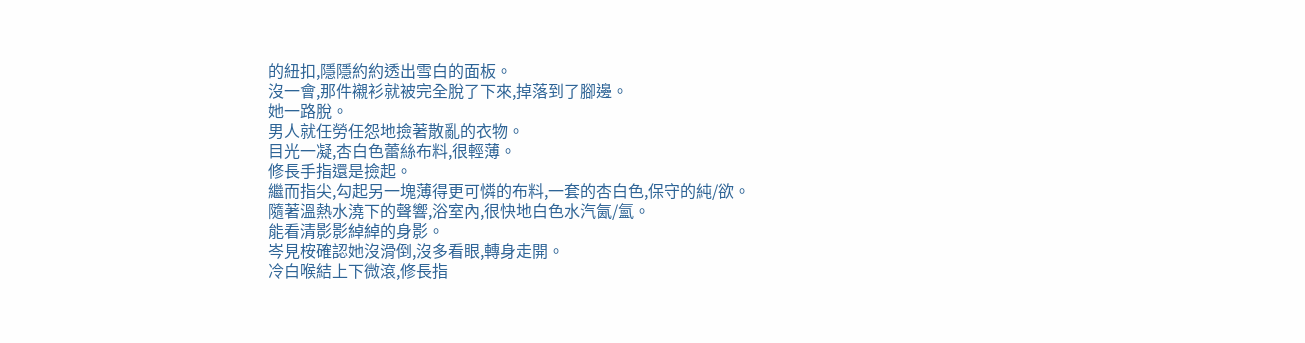的紐扣,隱隱約約透出雪白的面板。
沒一會,那件襯衫就被完全脫了下來,掉落到了腳邊。
她一路脫。
男人就任勞任怨地撿著散亂的衣物。
目光一凝,杏白色蕾絲布料,很輕薄。
修長手指還是撿起。
繼而指尖,勾起另一塊薄得更可憐的布料,一套的杏白色,保守的純/欲。
隨著溫熱水澆下的聲響,浴室內,很快地白色水汽氤/氳。
能看清影影綽綽的身影。
岑見桉確認她沒滑倒,沒多看眼,轉身走開。
冷白喉結上下微滾,修長指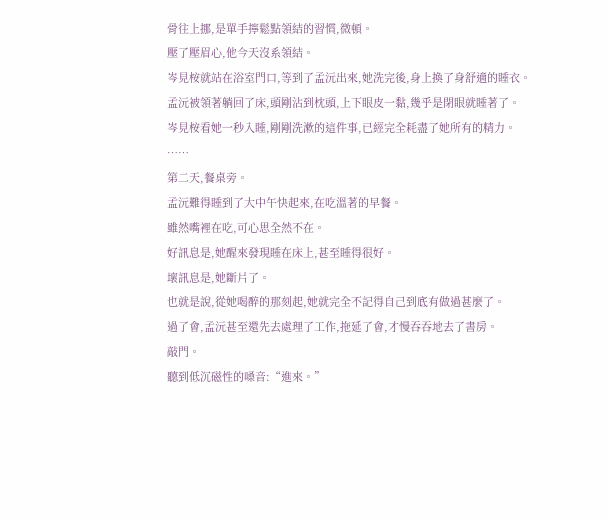骨往上挪,是單手擰鬆點領結的習慣,微頓。
壓了壓眉心,他今天沒系領結。
岑見桉就站在浴室門口,等到了孟沅出來,她洗完後,身上換了身舒適的睡衣。
孟沅被領著躺回了床,頭剛沾到枕頭,上下眼皮一黏,幾乎是閉眼就睡著了。
岑見桉看她一秒入睡,剛剛洗漱的這件事,已經完全耗盡了她所有的精力。
……
第二天,餐桌旁。
孟沅難得睡到了大中午快起來,在吃溫著的早餐。
雖然嘴裡在吃,可心思全然不在。
好訊息是,她醒來發現睡在床上,甚至睡得很好。
壞訊息是,她斷片了。
也就是說,從她喝醉的那刻起,她就完全不記得自己到底有做過甚麼了。
過了會,孟沅甚至還先去處理了工作,拖延了會,才慢吞吞地去了書房。
敲門。
聽到低沉磁性的嗓音:“進來。”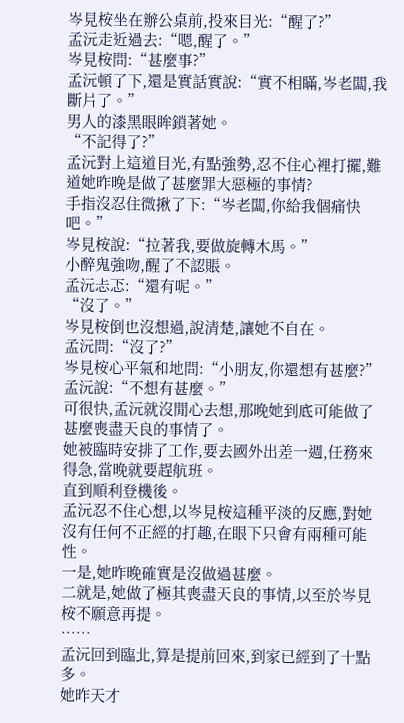岑見桉坐在辦公桌前,投來目光:“醒了?”
孟沅走近過去:“嗯,醒了。”
岑見桉問:“甚麼事?”
孟沅頓了下,還是實話實說:“實不相瞞,岑老闆,我斷片了。”
男人的漆黑眼眸鎖著她。
“不記得了?”
孟沅對上這道目光,有點強勢,忍不住心裡打擺,難道她昨晚是做了甚麼罪大惡極的事情?
手指沒忍住微揪了下:“岑老闆,你給我個痛快吧。”
岑見桉說:“拉著我,要做旋轉木馬。”
小醉鬼強吻,醒了不認賬。
孟沅忐忑:“還有呢。”
“沒了。”
岑見桉倒也沒想過,說清楚,讓她不自在。
孟沅問:“沒了?”
岑見桉心平氣和地問:“小朋友,你還想有甚麼?”
孟沅說:“不想有甚麼。”
可很快,孟沅就沒閒心去想,那晚她到底可能做了甚麼喪盡天良的事情了。
她被臨時安排了工作,要去國外出差一週,任務來得急,當晚就要趕航班。
直到順利登機後。
孟沅忍不住心想,以岑見桉這種平淡的反應,對她沒有任何不正經的打趣,在眼下只會有兩種可能性。
一是,她昨晚確實是沒做過甚麼。
二就是,她做了極其喪盡天良的事情,以至於岑見桉不願意再提。
……
孟沅回到臨北,算是提前回來,到家已經到了十點多。
她昨天才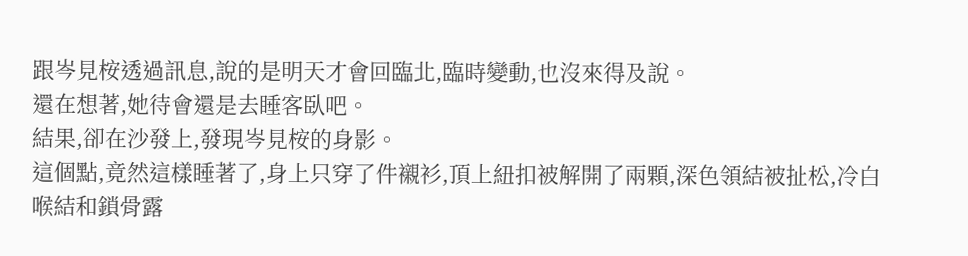跟岑見桉透過訊息,說的是明天才會回臨北,臨時變動,也沒來得及說。
還在想著,她待會還是去睡客臥吧。
結果,卻在沙發上,發現岑見桉的身影。
這個點,竟然這樣睡著了,身上只穿了件襯衫,頂上紐扣被解開了兩顆,深色領結被扯松,冷白喉結和鎖骨露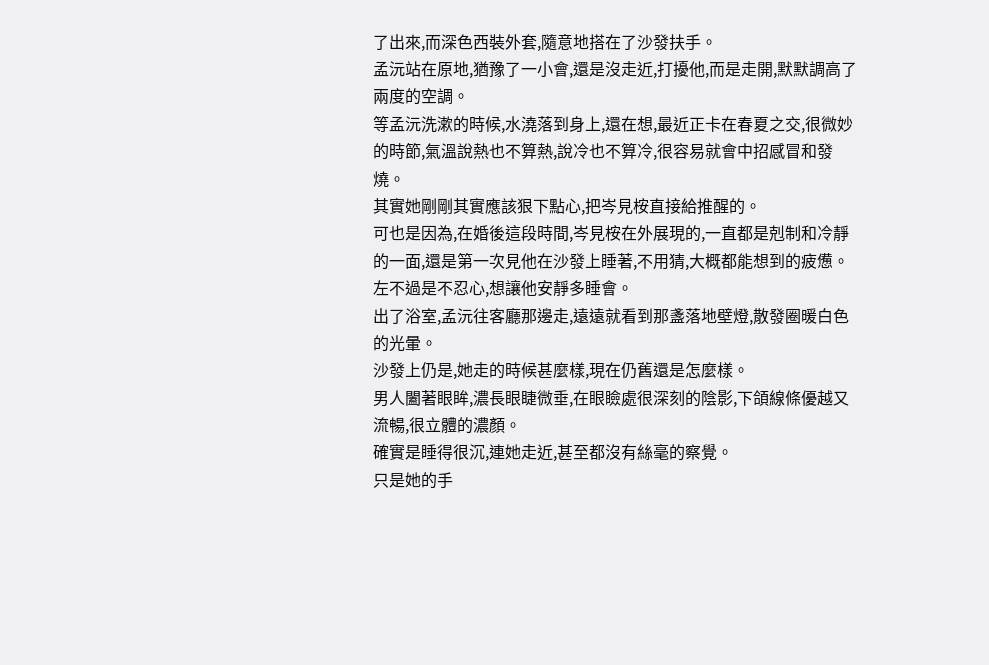了出來,而深色西裝外套,隨意地搭在了沙發扶手。
孟沅站在原地,猶豫了一小會,還是沒走近,打擾他,而是走開,默默調高了兩度的空調。
等孟沅洗漱的時候,水澆落到身上,還在想,最近正卡在春夏之交,很微妙的時節,氣溫說熱也不算熱,說冷也不算冷,很容易就會中招感冒和發燒。
其實她剛剛其實應該狠下點心,把岑見桉直接給推醒的。
可也是因為,在婚後這段時間,岑見桉在外展現的,一直都是剋制和冷靜的一面,還是第一次見他在沙發上睡著,不用猜,大概都能想到的疲憊。
左不過是不忍心,想讓他安靜多睡會。
出了浴室,孟沅往客廳那邊走,遠遠就看到那盞落地壁燈,散發圈暖白色的光暈。
沙發上仍是,她走的時候甚麼樣,現在仍舊還是怎麼樣。
男人闔著眼眸,濃長眼睫微垂,在眼瞼處很深刻的陰影,下頜線條優越又流暢,很立體的濃顏。
確實是睡得很沉,連她走近,甚至都沒有絲毫的察覺。
只是她的手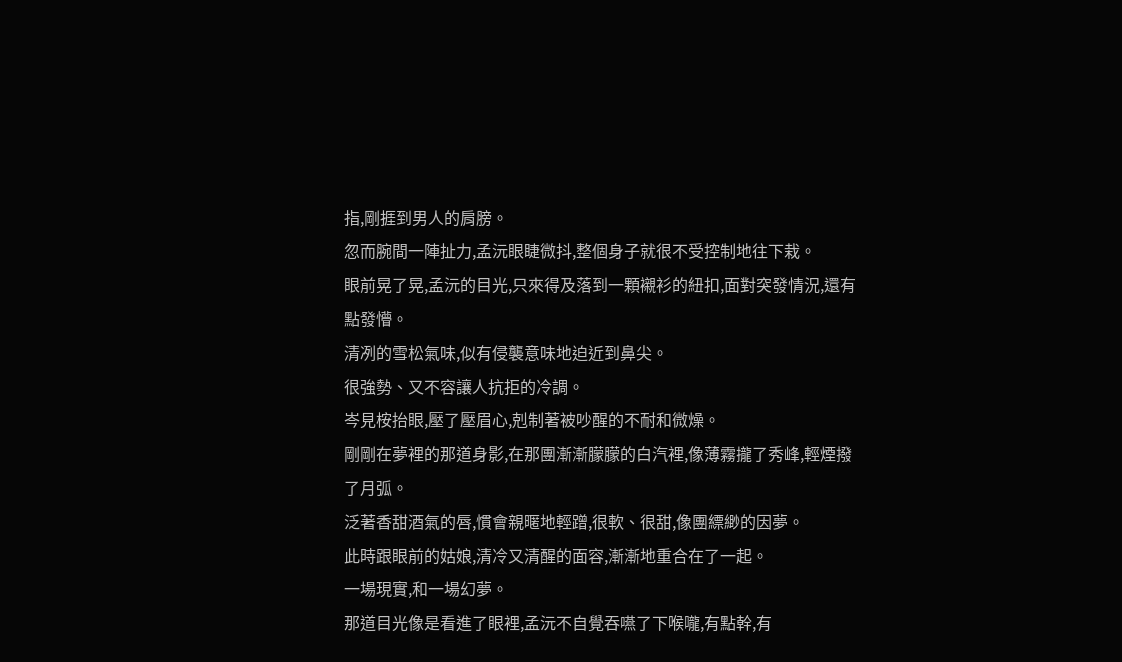指,剛捱到男人的肩膀。
忽而腕間一陣扯力,孟沅眼睫微抖,整個身子就很不受控制地往下栽。
眼前晃了晃,孟沅的目光,只來得及落到一顆襯衫的紐扣,面對突發情況,還有點發懵。
清冽的雪松氣味,似有侵襲意味地迫近到鼻尖。
很強勢、又不容讓人抗拒的冷調。
岑見桉抬眼,壓了壓眉心,剋制著被吵醒的不耐和微燥。
剛剛在夢裡的那道身影,在那團漸漸朦朦的白汽裡,像薄霧攏了秀峰,輕煙撥了月弧。
泛著香甜酒氣的唇,慣會親暱地輕蹭,很軟、很甜,像團縹緲的因夢。
此時跟眼前的姑娘,清冷又清醒的面容,漸漸地重合在了一起。
一場現實,和一場幻夢。
那道目光像是看進了眼裡,孟沅不自覺吞嚥了下喉嚨,有點幹,有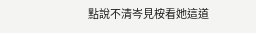點說不清岑見桉看她這道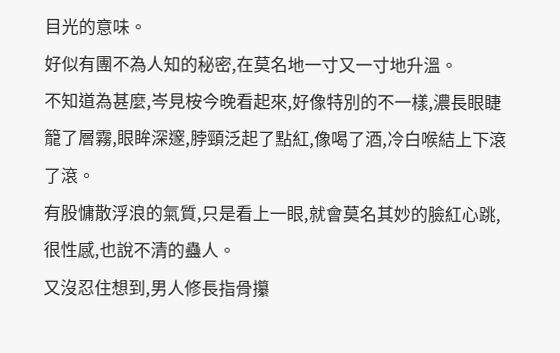目光的意味。
好似有團不為人知的秘密,在莫名地一寸又一寸地升溫。
不知道為甚麼,岑見桉今晚看起來,好像特別的不一樣,濃長眼睫籠了層霧,眼眸深邃,脖頸泛起了點紅,像喝了酒,冷白喉結上下滾了滾。
有股慵散浮浪的氣質,只是看上一眼,就會莫名其妙的臉紅心跳,很性感,也說不清的蠱人。
又沒忍住想到,男人修長指骨攥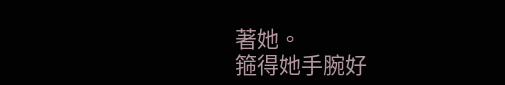著她。
箍得她手腕好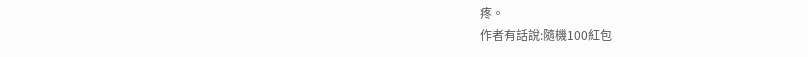疼。
作者有話說:隨機100紅包